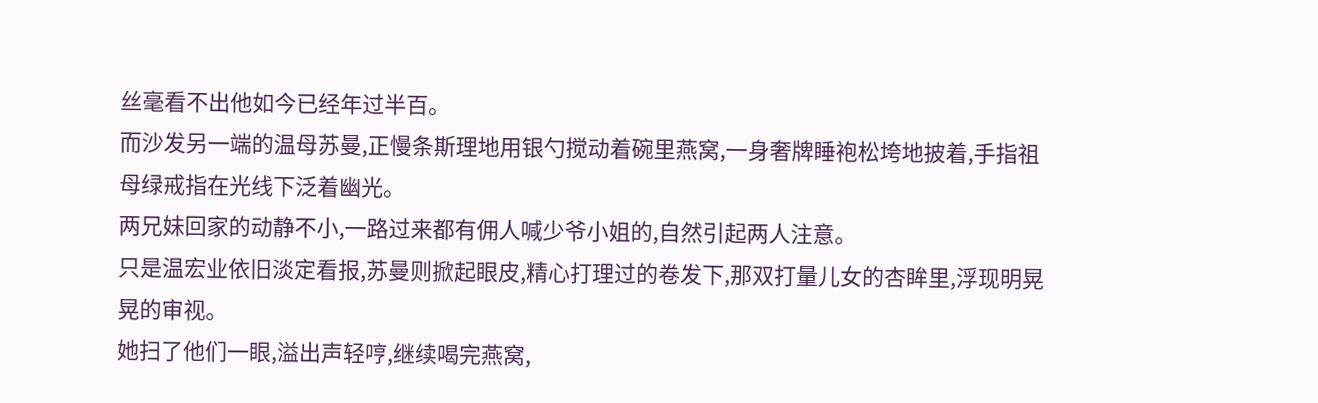丝毫看不出他如今已经年过半百。
而沙发另一端的温母苏曼,正慢条斯理地用银勺搅动着碗里燕窝,一身奢牌睡袍松垮地披着,手指祖母绿戒指在光线下泛着幽光。
两兄妹回家的动静不小,一路过来都有佣人喊少爷小姐的,自然引起两人注意。
只是温宏业依旧淡定看报,苏曼则掀起眼皮,精心打理过的卷发下,那双打量儿女的杏眸里,浮现明晃晃的审视。
她扫了他们一眼,溢出声轻哼,继续喝完燕窝,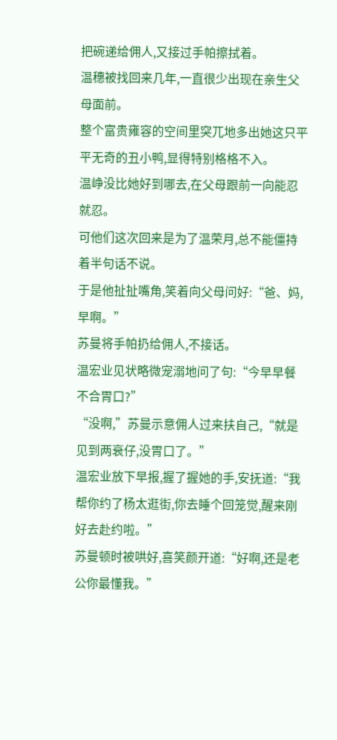把碗递给佣人,又接过手帕擦拭着。
温穗被找回来几年,一直很少出现在亲生父母面前。
整个富贵雍容的空间里突兀地多出她这只平平无奇的丑小鸭,显得特别格格不入。
温峥没比她好到哪去,在父母跟前一向能忍就忍。
可他们这次回来是为了温荣月,总不能僵持着半句话不说。
于是他扯扯嘴角,笑着向父母问好:“爸、妈,早啊。”
苏曼将手帕扔给佣人,不接话。
温宏业见状略微宠溺地问了句:“今早早餐不合胃口?”
“没啊,”苏曼示意佣人过来扶自己,“就是见到两衰仔,没胃口了。”
温宏业放下早报,握了握她的手,安抚道:“我帮你约了杨太逛街,你去睡个回笼觉,醒来刚好去赴约啦。”
苏曼顿时被哄好,喜笑颜开道:“好啊,还是老公你最懂我。”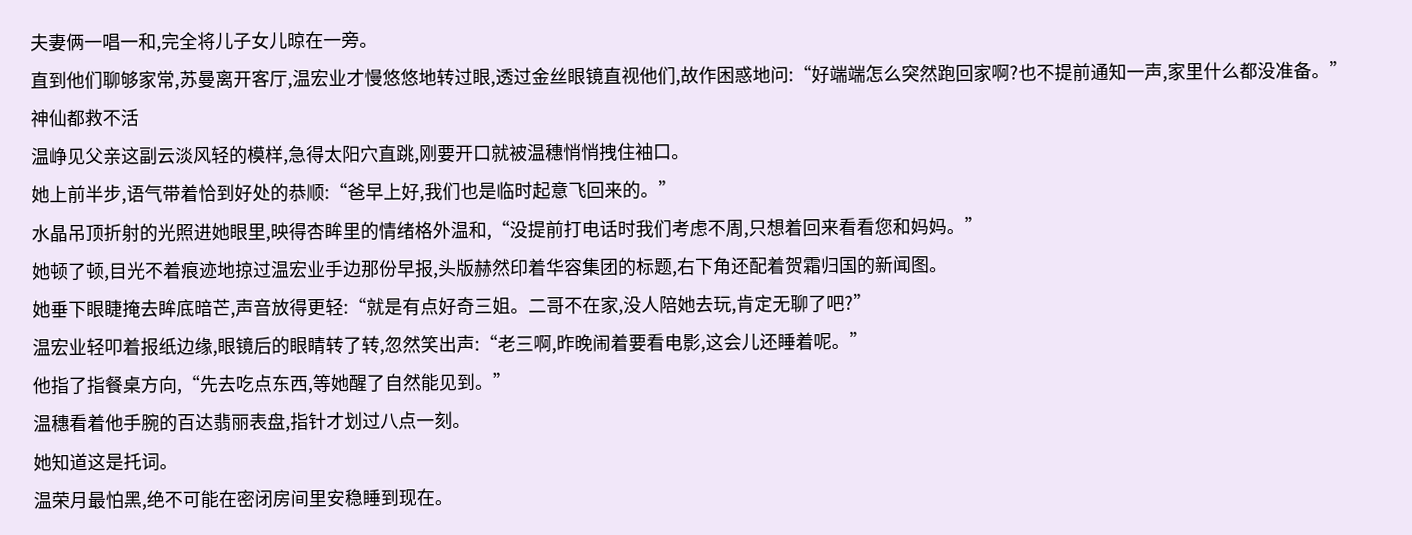夫妻俩一唱一和,完全将儿子女儿晾在一旁。
直到他们聊够家常,苏曼离开客厅,温宏业才慢悠悠地转过眼,透过金丝眼镜直视他们,故作困惑地问:“好端端怎么突然跑回家啊?也不提前通知一声,家里什么都没准备。”
神仙都救不活
温峥见父亲这副云淡风轻的模样,急得太阳穴直跳,刚要开口就被温穗悄悄拽住袖口。
她上前半步,语气带着恰到好处的恭顺:“爸早上好,我们也是临时起意飞回来的。”
水晶吊顶折射的光照进她眼里,映得杏眸里的情绪格外温和,“没提前打电话时我们考虑不周,只想着回来看看您和妈妈。”
她顿了顿,目光不着痕迹地掠过温宏业手边那份早报,头版赫然印着华容集团的标题,右下角还配着贺霜归国的新闻图。
她垂下眼睫掩去眸底暗芒,声音放得更轻:“就是有点好奇三姐。二哥不在家,没人陪她去玩,肯定无聊了吧?”
温宏业轻叩着报纸边缘,眼镜后的眼睛转了转,忽然笑出声:“老三啊,昨晚闹着要看电影,这会儿还睡着呢。”
他指了指餐桌方向,“先去吃点东西,等她醒了自然能见到。”
温穗看着他手腕的百达翡丽表盘,指针才划过八点一刻。
她知道这是托词。
温荣月最怕黑,绝不可能在密闭房间里安稳睡到现在。